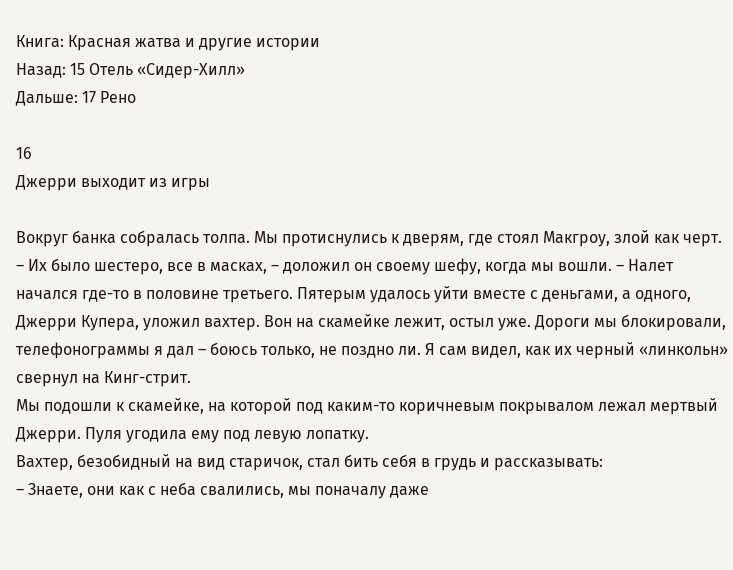Книга: Красная жатва и другие истории
Назад: 15 Отель «Сидер-Хилл»
Дальше: 17 Рено

16
Джерри выходит из игры

Вокруг банка собралась толпа. Мы протиснулись к дверям, где стоял Макгроу, злой как черт.
– Их было шестеро, все в масках, – доложил он своему шефу, когда мы вошли. – Налет начался где-то в половине третьего. Пятерым удалось уйти вместе с деньгами, а одного, Джерри Купера, уложил вахтер. Вон на скамейке лежит, остыл уже. Дороги мы блокировали, телефонограммы я дал – боюсь только, не поздно ли. Я сам видел, как их черный «линкольн» свернул на Кинг-стрит.
Мы подошли к скамейке, на которой под каким-то коричневым покрывалом лежал мертвый Джерри. Пуля угодила ему под левую лопатку.
Вахтер, безобидный на вид старичок, стал бить себя в грудь и рассказывать:
– Знаете, они как с неба свалились, мы поначалу даже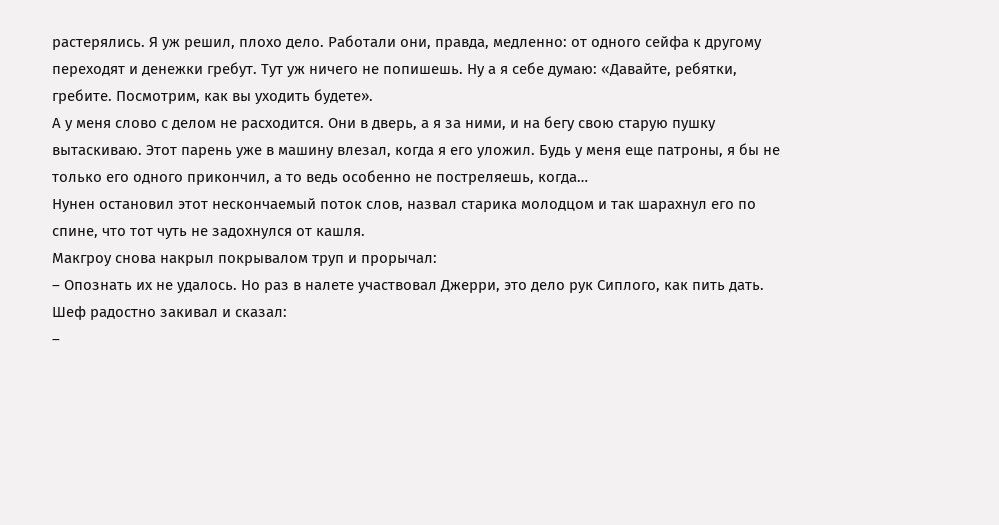растерялись. Я уж решил, плохо дело. Работали они, правда, медленно: от одного сейфа к другому переходят и денежки гребут. Тут уж ничего не попишешь. Ну а я себе думаю: «Давайте, ребятки, гребите. Посмотрим, как вы уходить будете».
А у меня слово с делом не расходится. Они в дверь, а я за ними, и на бегу свою старую пушку вытаскиваю. Этот парень уже в машину влезал, когда я его уложил. Будь у меня еще патроны, я бы не только его одного прикончил, а то ведь особенно не постреляешь, когда…
Нунен остановил этот нескончаемый поток слов, назвал старика молодцом и так шарахнул его по спине, что тот чуть не задохнулся от кашля.
Макгроу снова накрыл покрывалом труп и прорычал:
– Опознать их не удалось. Но раз в налете участвовал Джерри, это дело рук Сиплого, как пить дать.
Шеф радостно закивал и сказал:
–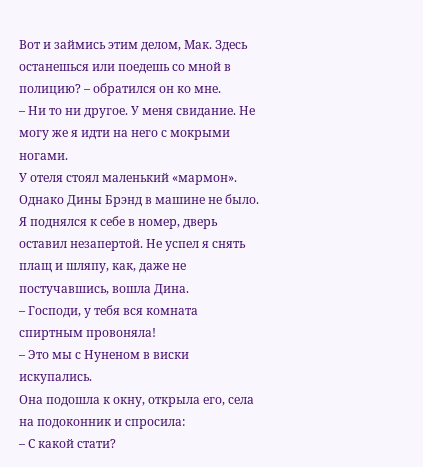Вот и займись этим делом, Мак. Здесь останешься или поедешь со мной в полицию? – обратился он ко мне.
– Ни то ни другое. У меня свидание. Не могу же я идти на него с мокрыми ногами.
У отеля стоял маленький «мармон». Однако Дины Брэнд в машине не было. Я поднялся к себе в номер, дверь оставил незапертой. Не успел я снять плащ и шляпу, как, даже не постучавшись, вошла Дина.
– Господи, у тебя вся комната спиртным провоняла!
– Это мы с Нуненом в виски искупались.
Она подошла к окну, открыла его, села на подоконник и спросила:
– С какой стати?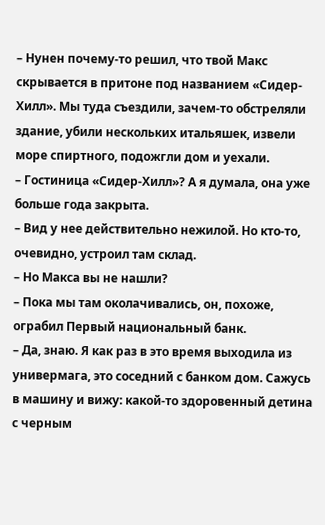– Нунен почему-то решил, что твой Макс скрывается в притоне под названием «Сидер-Хилл». Мы туда съездили, зачем-то обстреляли здание, убили нескольких итальяшек, извели море спиртного, подожгли дом и уехали.
– Гостиница «Сидер-Хилл»? А я думала, она уже больше года закрыта.
– Вид у нее действительно нежилой. Но кто-то, очевидно, устроил там склад.
– Но Макса вы не нашли?
– Пока мы там околачивались, он, похоже, ограбил Первый национальный банк.
– Да, знаю. Я как раз в это время выходила из универмага, это соседний с банком дом. Сажусь в машину и вижу: какой-то здоровенный детина с черным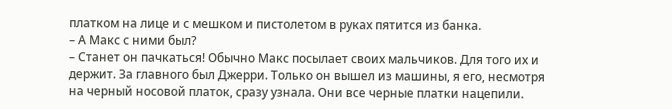платком на лице и с мешком и пистолетом в руках пятится из банка.
– А Макс с ними был?
– Станет он пачкаться! Обычно Макс посылает своих мальчиков. Для того их и держит. За главного был Джерри. Только он вышел из машины, я его, несмотря на черный носовой платок, сразу узнала. Они все черные платки нацепили.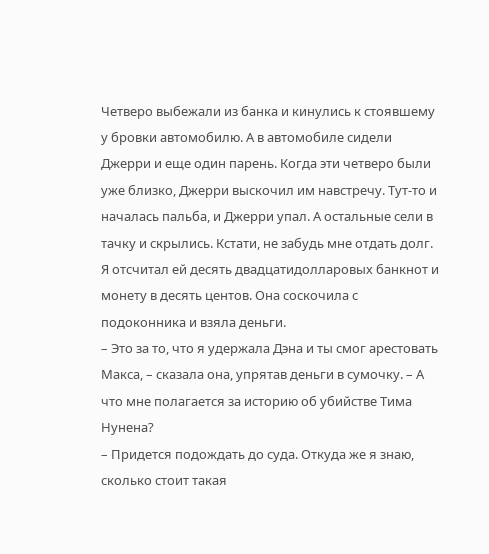Четверо выбежали из банка и кинулись к стоявшему у бровки автомобилю. А в автомобиле сидели Джерри и еще один парень. Когда эти четверо были уже близко, Джерри выскочил им навстречу. Тут-то и началась пальба, и Джерри упал. А остальные сели в тачку и скрылись. Кстати, не забудь мне отдать долг.
Я отсчитал ей десять двадцатидолларовых банкнот и монету в десять центов. Она соскочила с подоконника и взяла деньги.
– Это за то, что я удержала Дэна и ты смог арестовать Макса, – сказала она, упрятав деньги в сумочку. – А что мне полагается за историю об убийстве Тима Нунена?
– Придется подождать до суда. Откуда же я знаю, сколько стоит такая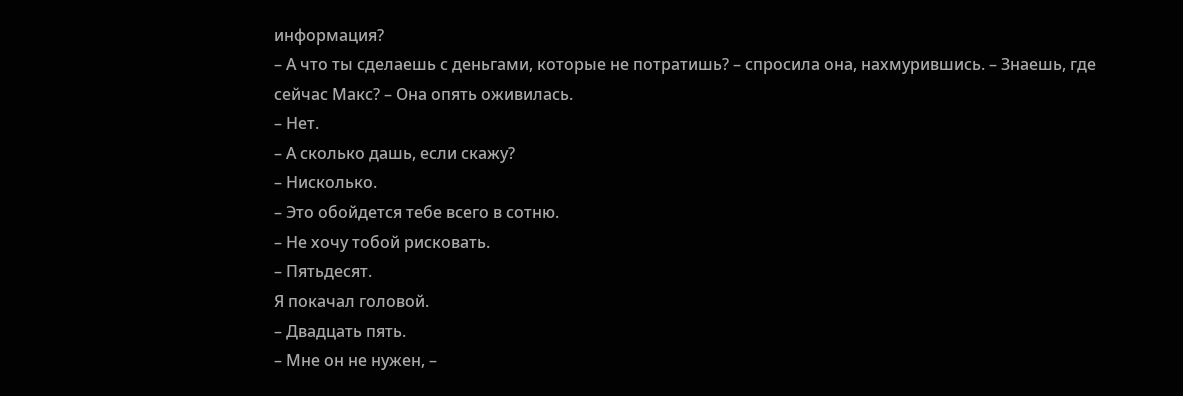информация?
– А что ты сделаешь с деньгами, которые не потратишь? – спросила она, нахмурившись. – Знаешь, где сейчас Макс? – Она опять оживилась.
– Нет.
– А сколько дашь, если скажу?
– Нисколько.
– Это обойдется тебе всего в сотню.
– Не хочу тобой рисковать.
– Пятьдесят.
Я покачал головой.
– Двадцать пять.
– Мне он не нужен, –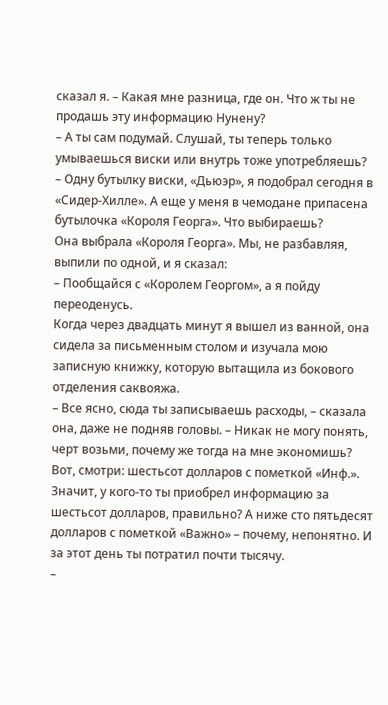сказал я. – Какая мне разница, где он. Что ж ты не продашь эту информацию Нунену?
– А ты сам подумай. Слушай, ты теперь только умываешься виски или внутрь тоже употребляешь?
– Одну бутылку виски, «Дьюэр», я подобрал сегодня в «Сидер-Хилле». А еще у меня в чемодане припасена бутылочка «Короля Георга». Что выбираешь?
Она выбрала «Короля Георга». Мы, не разбавляя, выпили по одной, и я сказал:
– Пообщайся с «Королем Георгом», а я пойду переоденусь.
Когда через двадцать минут я вышел из ванной, она сидела за письменным столом и изучала мою записную книжку, которую вытащила из бокового отделения саквояжа.
– Все ясно, сюда ты записываешь расходы, – сказала она, даже не подняв головы. – Никак не могу понять, черт возьми, почему же тогда на мне экономишь? Вот, смотри: шестьсот долларов с пометкой «Инф.». Значит, у кого-то ты приобрел информацию за шестьсот долларов, правильно? А ниже сто пятьдесят долларов с пометкой «Важно» – почему, непонятно. И за этот день ты потратил почти тысячу.
–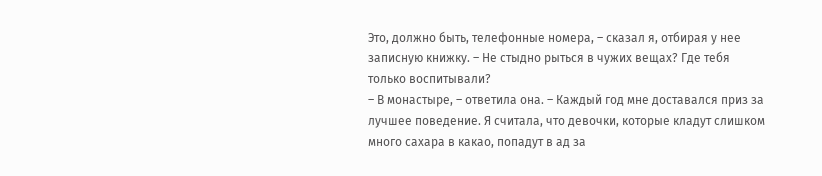Это, должно быть, телефонные номера, – сказал я, отбирая у нее записную книжку. – Не стыдно рыться в чужих вещах? Где тебя только воспитывали?
– В монастыре, – ответила она. – Каждый год мне доставался приз за лучшее поведение. Я считала, что девочки, которые кладут слишком много сахара в какао, попадут в ад за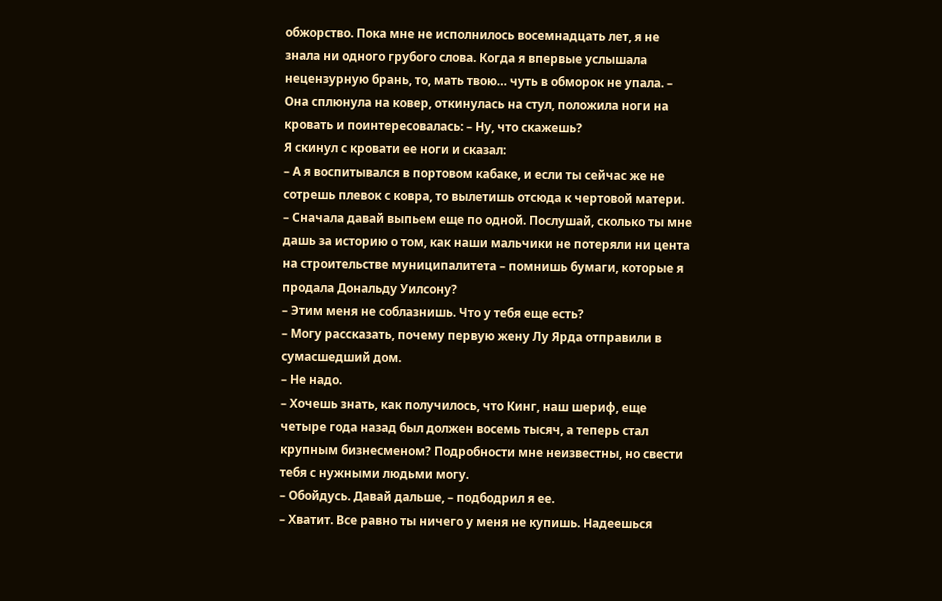обжорство. Пока мне не исполнилось восемнадцать лет, я не знала ни одного грубого слова. Когда я впервые услышала нецензурную брань, то, мать твою… чуть в обморок не упала. – Она сплюнула на ковер, откинулась на стул, положила ноги на кровать и поинтересовалась: – Ну, что скажешь?
Я скинул с кровати ее ноги и сказал:
– А я воспитывался в портовом кабаке, и если ты сейчас же не сотрешь плевок с ковра, то вылетишь отсюда к чертовой матери.
– Сначала давай выпьем еще по одной. Послушай, сколько ты мне дашь за историю о том, как наши мальчики не потеряли ни цента на строительстве муниципалитета – помнишь бумаги, которые я продала Дональду Уилсону?
– Этим меня не соблазнишь. Что у тебя еще есть?
– Могу рассказать, почему первую жену Лу Ярда отправили в сумасшедший дом.
– Не надо.
– Хочешь знать, как получилось, что Кинг, наш шериф, еще четыре года назад был должен восемь тысяч, а теперь стал крупным бизнесменом? Подробности мне неизвестны, но свести тебя с нужными людьми могу.
– Обойдусь. Давай дальше, – подбодрил я ее.
– Хватит. Все равно ты ничего у меня не купишь. Надеешься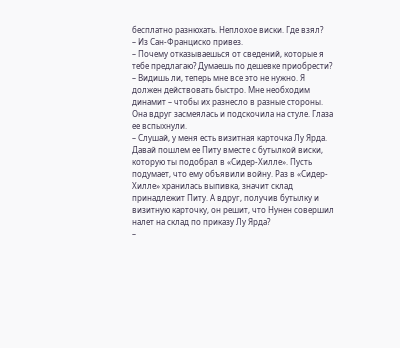бесплатно разнюхать. Неплохое виски. Где взял?
– Из Сан-Франциско привез.
– Почему отказываешься от сведений, которые я тебе предлагаю? Думаешь по дешевке приобрести?
– Видишь ли, теперь мне все это не нужно. Я должен действовать быстро. Мне необходим динамит – чтобы их разнесло в разные стороны.
Она вдруг засмеялась и подскочила на стуле. Глаза ее вспыхнули.
– Слушай, у меня есть визитная карточка Лу Ярда. Давай пошлем ее Питу вместе с бутылкой виски, которую ты подобрал в «Сидер-Хилле». Пусть подумает, что ему объявили войну. Раз в «Сидер-Хилле» хранилась выпивка, значит склад принадлежит Питу. А вдруг, получив бутылку и визитную карточку, он решит, что Нунен совершил налет на склад по приказу Лу Ярда?
–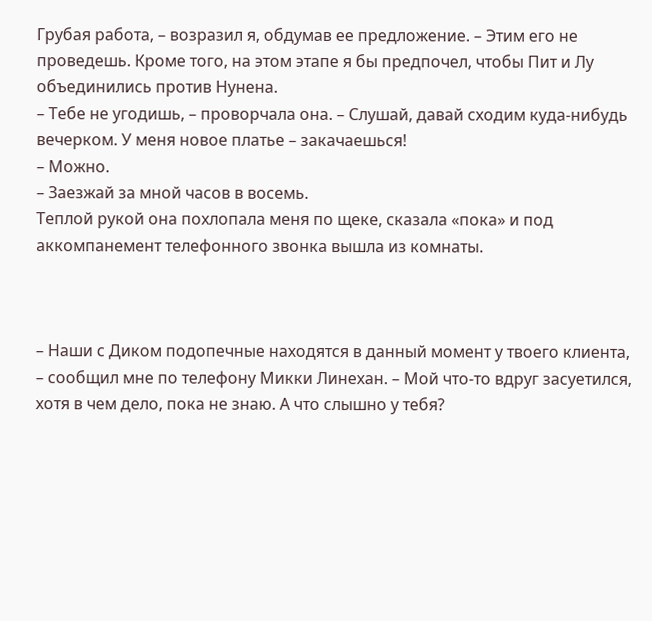Грубая работа, – возразил я, обдумав ее предложение. – Этим его не проведешь. Кроме того, на этом этапе я бы предпочел, чтобы Пит и Лу объединились против Нунена.
– Тебе не угодишь, – проворчала она. – Слушай, давай сходим куда-нибудь вечерком. У меня новое платье – закачаешься!
– Можно.
– Заезжай за мной часов в восемь.
Теплой рукой она похлопала меня по щеке, сказала «пока» и под аккомпанемент телефонного звонка вышла из комнаты.



– Наши с Диком подопечные находятся в данный момент у твоего клиента, – сообщил мне по телефону Микки Линехан. – Мой что-то вдруг засуетился, хотя в чем дело, пока не знаю. А что слышно у тебя?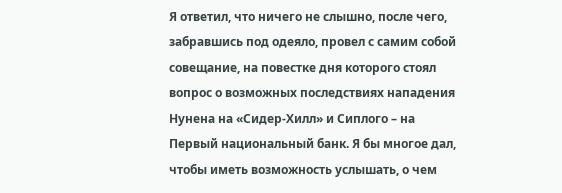Я ответил, что ничего не слышно, после чего, забравшись под одеяло, провел с самим собой совещание, на повестке дня которого стоял вопрос о возможных последствиях нападения Нунена на «Сидер-Хилл» и Сиплого – на Первый национальный банк. Я бы многое дал, чтобы иметь возможность услышать, о чем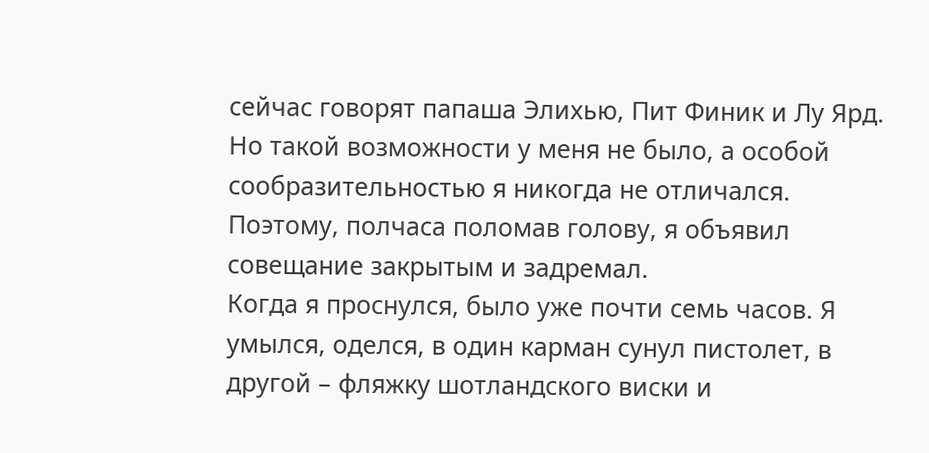сейчас говорят папаша Элихью, Пит Финик и Лу Ярд. Но такой возможности у меня не было, а особой сообразительностью я никогда не отличался. Поэтому, полчаса поломав голову, я объявил совещание закрытым и задремал.
Когда я проснулся, было уже почти семь часов. Я умылся, оделся, в один карман сунул пистолет, в другой – фляжку шотландского виски и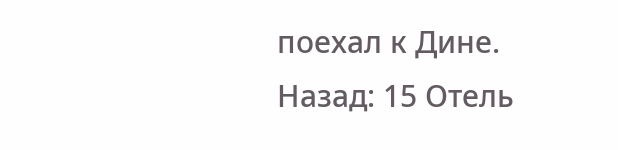поехал к Дине.
Назад: 15 Отель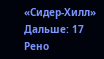«Сидер-Хилл»
Дальше: 17 Рено